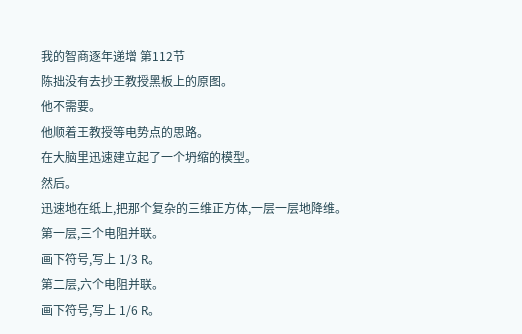我的智商逐年递增 第112节
陈拙没有去抄王教授黑板上的原图。
他不需要。
他顺着王教授等电势点的思路。
在大脑里迅速建立起了一个坍缩的模型。
然后。
迅速地在纸上,把那个复杂的三维正方体,一层一层地降维。
第一层,三个电阻并联。
画下符号,写上 1/3 R。
第二层,六个电阻并联。
画下符号,写上 1/6 R。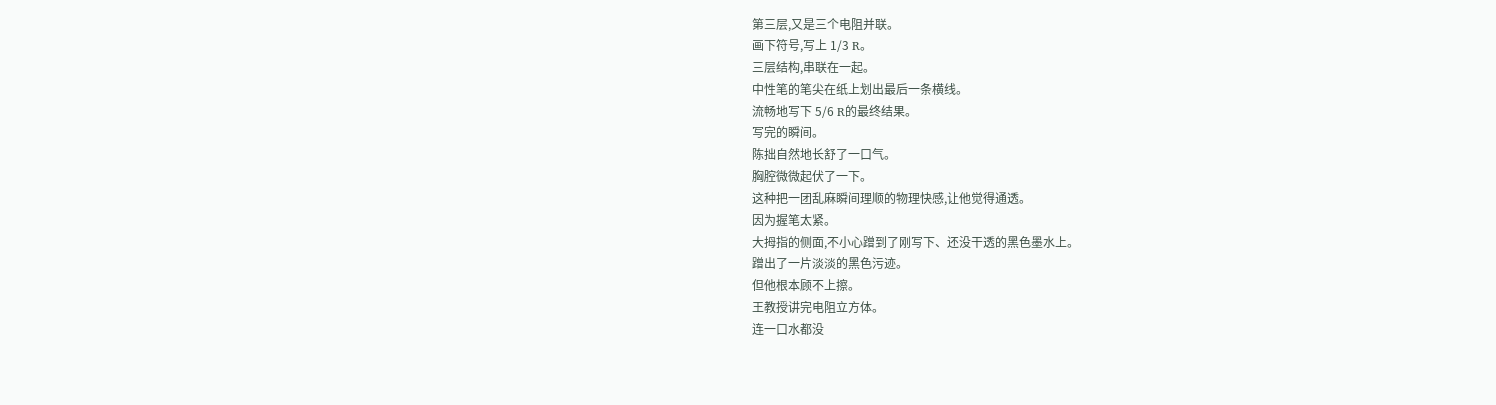第三层,又是三个电阻并联。
画下符号,写上 1/3 R。
三层结构,串联在一起。
中性笔的笔尖在纸上划出最后一条横线。
流畅地写下 5/6 R的最终结果。
写完的瞬间。
陈拙自然地长舒了一口气。
胸腔微微起伏了一下。
这种把一团乱麻瞬间理顺的物理快感,让他觉得通透。
因为握笔太紧。
大拇指的侧面,不小心蹭到了刚写下、还没干透的黑色墨水上。
蹭出了一片淡淡的黑色污迹。
但他根本顾不上擦。
王教授讲完电阻立方体。
连一口水都没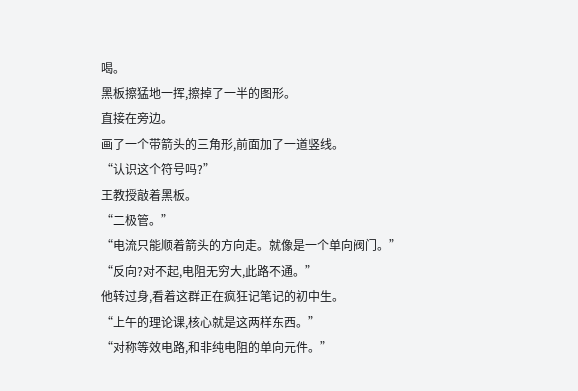喝。
黑板擦猛地一挥,擦掉了一半的图形。
直接在旁边。
画了一个带箭头的三角形,前面加了一道竖线。
“认识这个符号吗?”
王教授敲着黑板。
“二极管。”
“电流只能顺着箭头的方向走。就像是一个单向阀门。”
“反向?对不起,电阻无穷大,此路不通。”
他转过身,看着这群正在疯狂记笔记的初中生。
“上午的理论课,核心就是这两样东西。”
“对称等效电路,和非纯电阻的单向元件。”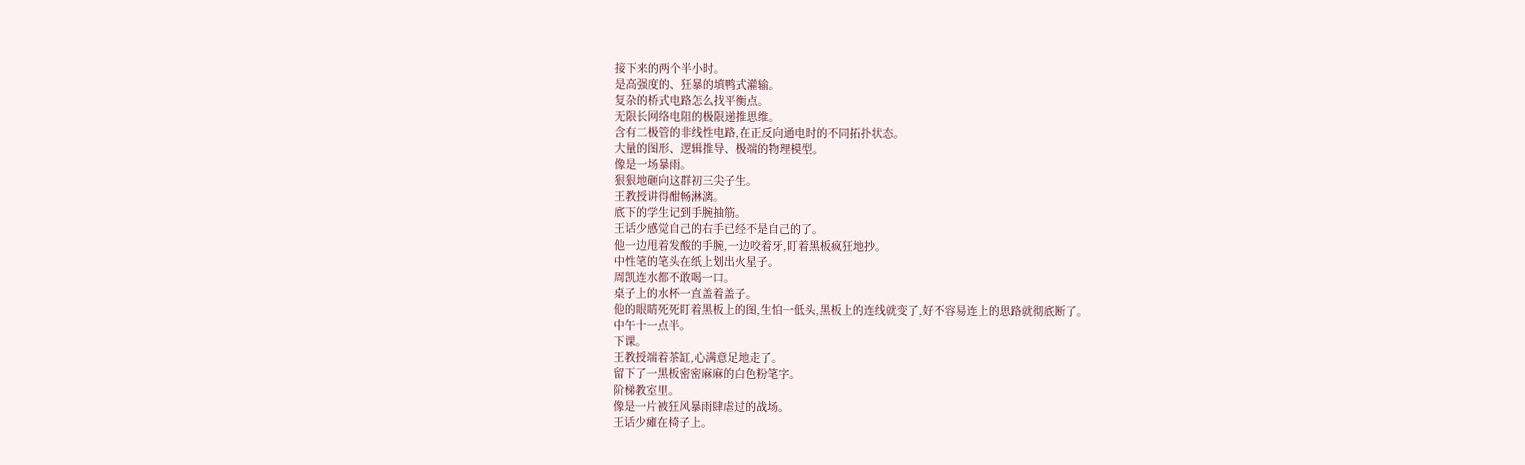接下来的两个半小时。
是高强度的、狂暴的填鸭式灌输。
复杂的桥式电路怎么找平衡点。
无限长网络电阻的极限递推思维。
含有二极管的非线性电路,在正反向通电时的不同拓扑状态。
大量的图形、逻辑推导、极端的物理模型。
像是一场暴雨。
狠狠地砸向这群初三尖子生。
王教授讲得酣畅淋漓。
底下的学生记到手腕抽筋。
王话少感觉自己的右手已经不是自己的了。
他一边甩着发酸的手腕,一边咬着牙,盯着黑板疯狂地抄。
中性笔的笔头在纸上划出火星子。
周凯连水都不敢喝一口。
桌子上的水杯一直盖着盖子。
他的眼睛死死盯着黑板上的图,生怕一低头,黑板上的连线就变了,好不容易连上的思路就彻底断了。
中午十一点半。
下课。
王教授端着茶缸,心满意足地走了。
留下了一黑板密密麻麻的白色粉笔字。
阶梯教室里。
像是一片被狂风暴雨肆虐过的战场。
王话少瘫在椅子上。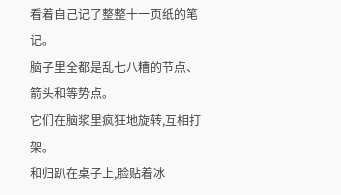看着自己记了整整十一页纸的笔记。
脑子里全都是乱七八糟的节点、箭头和等势点。
它们在脑浆里疯狂地旋转,互相打架。
和归趴在桌子上,脸贴着冰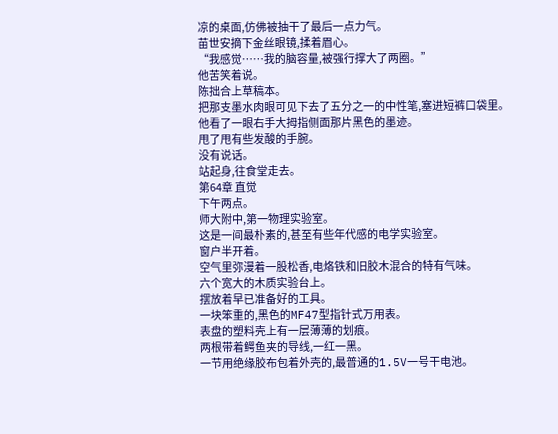凉的桌面,仿佛被抽干了最后一点力气。
苗世安摘下金丝眼镜,揉着眉心。
“我感觉……我的脑容量,被强行撑大了两圈。”
他苦笑着说。
陈拙合上草稿本。
把那支墨水肉眼可见下去了五分之一的中性笔,塞进短裤口袋里。
他看了一眼右手大拇指侧面那片黑色的墨迹。
甩了甩有些发酸的手腕。
没有说话。
站起身,往食堂走去。
第64章 直觉
下午两点。
师大附中,第一物理实验室。
这是一间最朴素的,甚至有些年代感的电学实验室。
窗户半开着。
空气里弥漫着一股松香,电烙铁和旧胶木混合的特有气味。
六个宽大的木质实验台上。
摆放着早已准备好的工具。
一块笨重的,黑色的MF47型指针式万用表。
表盘的塑料壳上有一层薄薄的划痕。
两根带着鳄鱼夹的导线,一红一黑。
一节用绝缘胶布包着外壳的,最普通的1.5V一号干电池。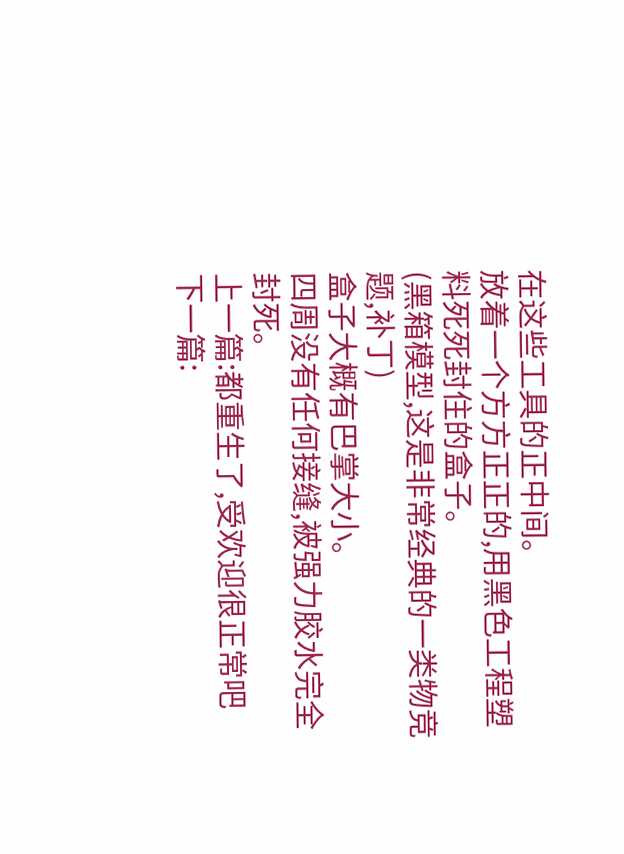在这些工具的正中间。
放着一个方方正正的,用黑色工程塑料死死封住的盒子。
(黑箱模型,这是非常经典的一类物竞题,补丁)
盒子大概有巴掌大小。
四周没有任何接缝,被强力胶水完全封死。
上一篇:都重生了,受欢迎很正常吧
下一篇: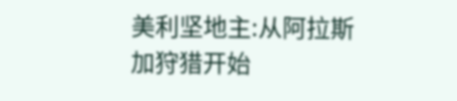美利坚地主:从阿拉斯加狩猎开始